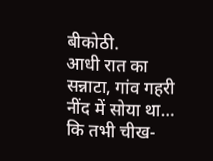बीकोठी.
आधी रात का सन्नाटा, गांव गहरी नींद में सोया था… कि तभी चीख-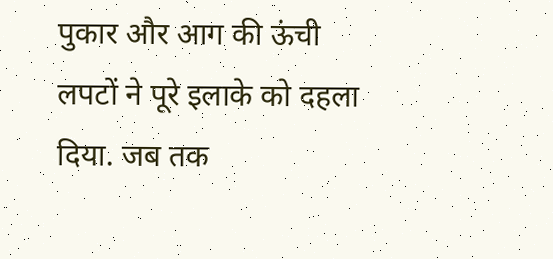पुकार और आग की ऊंची लपटों ने पूरे इलाके को दहला दिया. जब तक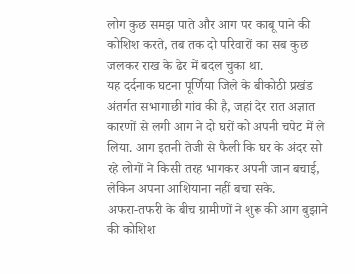लोग कुछ समझ पाते और आग पर काबू पाने की कोशिश करते, तब तक दो परिवारों का सब कुछ जलकर राख के ढेर में बदल चुका था.
यह दर्दनाक घटना पूर्णिया जिले के बीकोठी प्रखंड अंतर्गत सभागाछी गांव की है, जहां देर रात अज्ञात कारणों से लगी आग ने दो घरों को अपनी चपेट में ले लिया. आग इतनी तेजी से फैली कि घर के अंदर सो रहे लोगों ने किसी तरह भागकर अपनी जान बचाई, लेकिन अपना आशियाना नहीं बचा सके.
अफरा-तफरी के बीच ग्रामीणों ने शुरू की आग बुझाने की कोशिश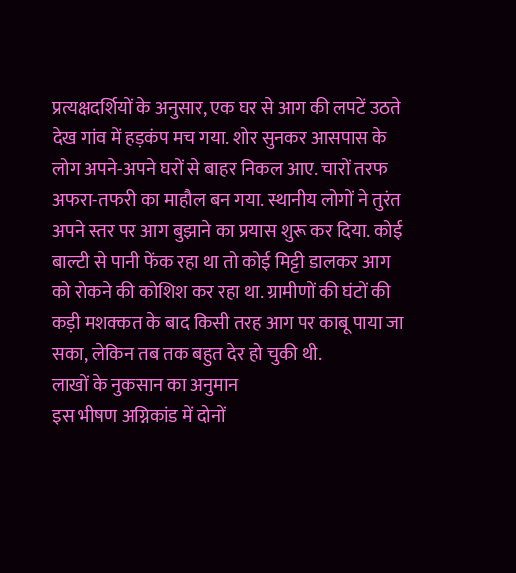प्रत्यक्षदर्शियों के अनुसार, एक घर से आग की लपटें उठते देख गांव में हड़कंप मच गया. शोर सुनकर आसपास के लोग अपने-अपने घरों से बाहर निकल आए. चारों तरफ अफरा-तफरी का माहौल बन गया. स्थानीय लोगों ने तुरंत अपने स्तर पर आग बुझाने का प्रयास शुरू कर दिया. कोई बाल्टी से पानी फेंक रहा था तो कोई मिट्टी डालकर आग को रोकने की कोशिश कर रहा था. ग्रामीणों की घंटों की कड़ी मशक्कत के बाद किसी तरह आग पर काबू पाया जा सका, लेकिन तब तक बहुत देर हो चुकी थी.
लाखों के नुकसान का अनुमान
इस भीषण अग्निकांड में दोनों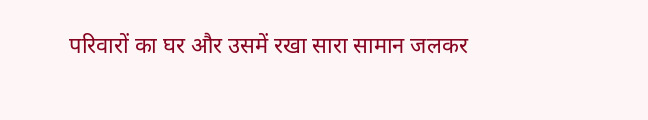परिवारों का घर और उसमें रखा सारा सामान जलकर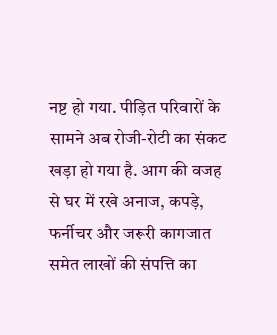नष्ट हो गया. पीड़ित परिवारों के सामने अब रोजी-रोटी का संकट खड़ा हो गया है. आग की वजह से घर में रखे अनाज, कपड़े, फर्नीचर और जरूरी कागजात समेत लाखों की संपत्ति का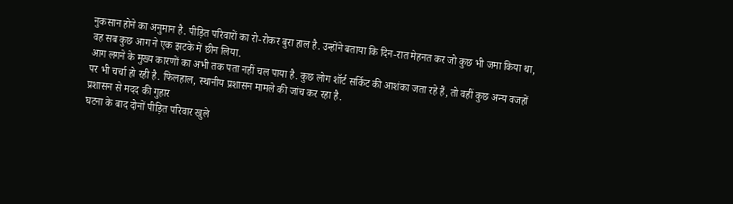नुकसान होने का अनुमान है. पीड़ित परिवारों का रो-रोकर बुरा हाल है. उन्होंने बताया कि दिन-रात मेहनत कर जो कुछ भी जमा किया था, वह सब कुछ आग ने एक झटके में छीन लिया.
आग लगने के मुख्य कारणों का अभी तक पता नहीं चल पाया है. कुछ लोग शॉर्ट सर्किट की आशंका जता रहे हैं, तो वहीं कुछ अन्य वजहों पर भी चर्चा हो रही है. फिलहाल, स्थानीय प्रशासन मामले की जांच कर रहा है.
प्रशासन से मदद की गुहार
घटना के बाद दोनों पीड़ित परिवार खुले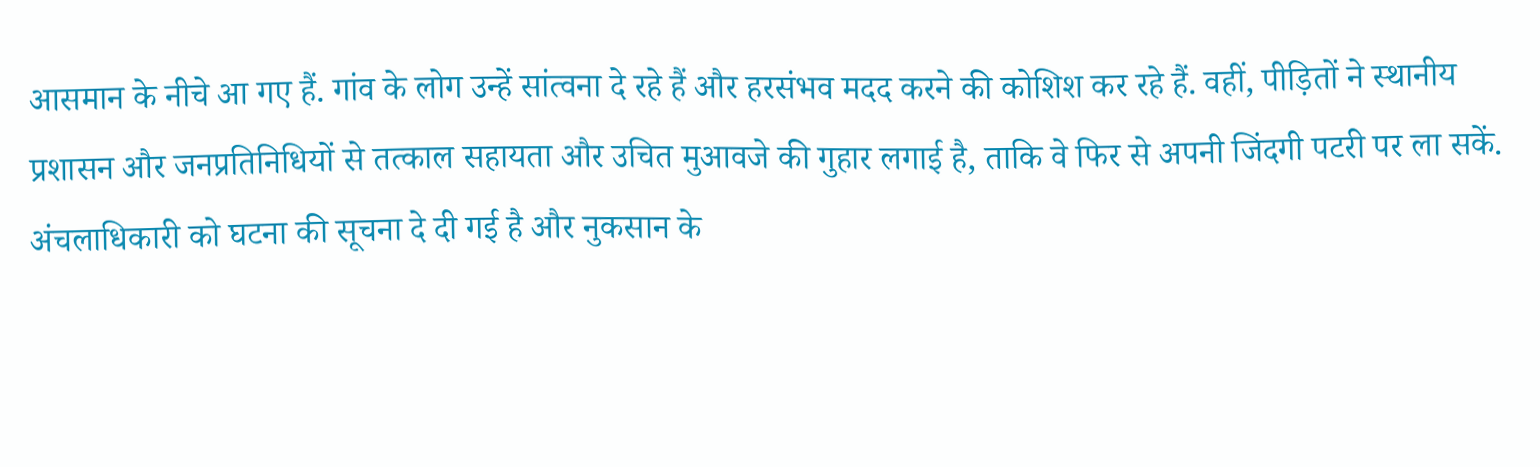आसमान के नीचे आ गए हैं. गांव के लोग उन्हें सांत्वना दे रहे हैं और हरसंभव मदद करने की कोशिश कर रहे हैं. वहीं, पीड़ितों ने स्थानीय प्रशासन और जनप्रतिनिधियों से तत्काल सहायता और उचित मुआवजे की गुहार लगाई है, ताकि वे फिर से अपनी जिंदगी पटरी पर ला सकें. अंचलाधिकारी को घटना की सूचना दे दी गई है और नुकसान के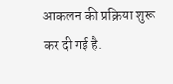आकलन की प्रक्रिया शुरू कर दी गई है.